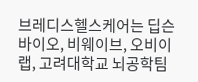브레디스헬스케어는 딥슨바이오, 비웨이브, 오비이랩, 고려대학교 뇌공학팀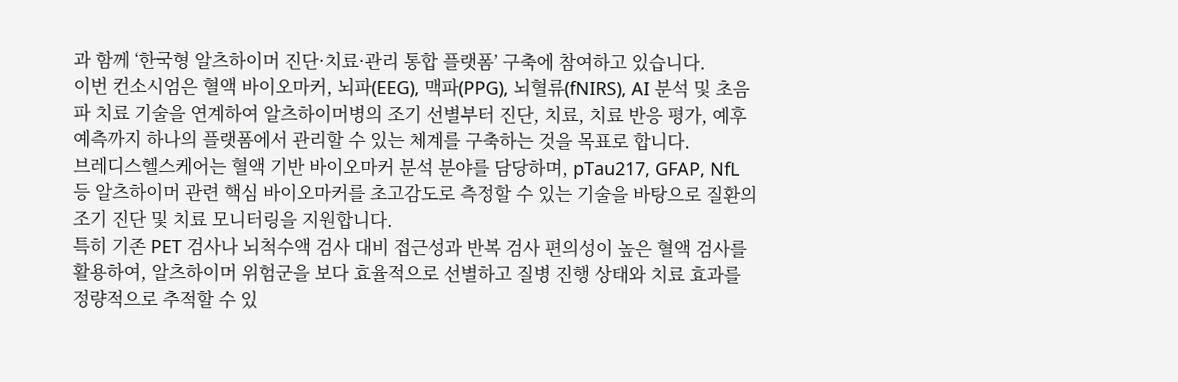과 함께 ‘한국형 알츠하이머 진단·치료·관리 통합 플랫폼’ 구축에 참여하고 있습니다.
이번 컨소시엄은 혈액 바이오마커, 뇌파(EEG), 맥파(PPG), 뇌혈류(fNIRS), AI 분석 및 초음파 치료 기술을 연계하여 알츠하이머병의 조기 선별부터 진단, 치료, 치료 반응 평가, 예후 예측까지 하나의 플랫폼에서 관리할 수 있는 체계를 구축하는 것을 목표로 합니다.
브레디스헬스케어는 혈액 기반 바이오마커 분석 분야를 담당하며, pTau217, GFAP, NfL 등 알츠하이머 관련 핵심 바이오마커를 초고감도로 측정할 수 있는 기술을 바탕으로 질환의 조기 진단 및 치료 모니터링을 지원합니다.
특히 기존 PET 검사나 뇌척수액 검사 대비 접근성과 반복 검사 편의성이 높은 혈액 검사를 활용하여, 알츠하이머 위험군을 보다 효율적으로 선별하고 질병 진행 상태와 치료 효과를 정량적으로 추적할 수 있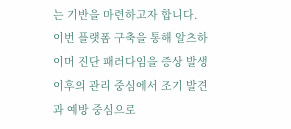는 기반을 마련하고자 합니다.
이번 플랫폼 구축을 통해 알츠하이머 진단 패러다임을 증상 발생 이후의 관리 중심에서 조기 발견과 예방 중심으로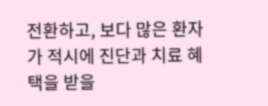전환하고, 보다 많은 환자가 적시에 진단과 치료 혜택을 받을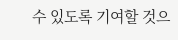수 있도록 기여할 것으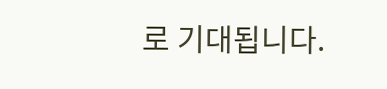로 기대됩니다.